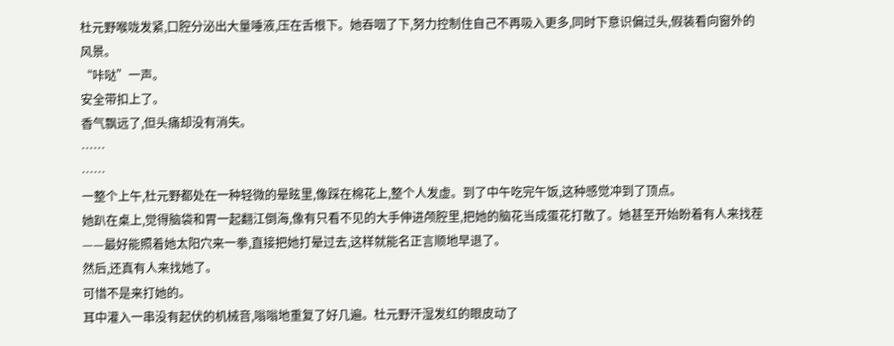杜元野喉咙发紧,口腔分泌出大量唾液,压在舌根下。她吞咽了下,努力控制住自己不再吸入更多,同时下意识偏过头,假装看向窗外的风景。
“咔哒”一声。
安全带扣上了。
香气飘远了,但头痛却没有消失。
……
……
一整个上午,杜元野都处在一种轻微的晕眩里,像踩在棉花上,整个人发虚。到了中午吃完午饭,这种感觉冲到了顶点。
她趴在桌上,觉得脑袋和胃一起翻江倒海,像有只看不见的大手伸进颅腔里,把她的脑花当成蛋花打散了。她甚至开始盼着有人来找茬——最好能照着她太阳穴来一拳,直接把她打晕过去,这样就能名正言顺地早退了。
然后,还真有人来找她了。
可惜不是来打她的。
耳中灌入一串没有起伏的机械音,嗡嗡地重复了好几遍。杜元野汗湿发红的眼皮动了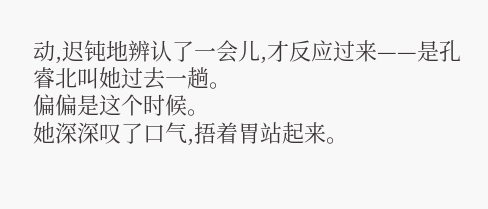动,迟钝地辨认了一会儿,才反应过来——是孔睿北叫她过去一趟。
偏偏是这个时候。
她深深叹了口气,捂着胃站起来。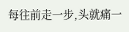每往前走一步,头就痛一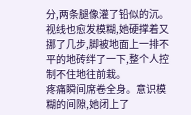分,两条腿像灌了铅似的沉。视线也愈发模糊,她硬撑着又挪了几步,脚被地面上一排不平的地砖绊了一下,整个人控制不住地往前栽。
疼痛瞬间席卷全身。意识模糊的间隙,她闭上了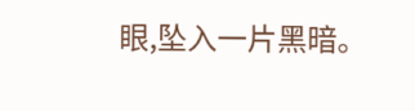眼,坠入一片黑暗。